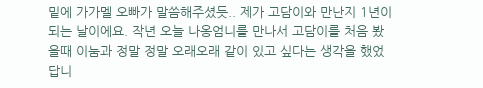밑에 가가멜 오빠가 말씀해주셨듯.. 제가 고담이와 만난지 1년이 되는 날이에요. 작년 오늘 나옹엄니를 만나서 고담이를 처음 봤을때 이눔과 정말 정말 오래오래 같이 있고 싶다는 생각을 했었답니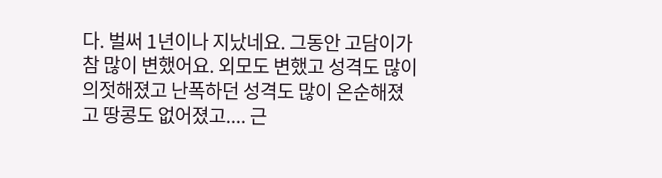다. 벌써 1년이나 지났네요. 그동안 고담이가 참 많이 변했어요. 외모도 변했고 성격도 많이 의젓해졌고 난폭하던 성격도 많이 온순해졌고 땅콩도 없어졌고.... 근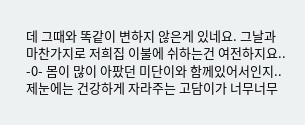데 그때와 똑같이 변하지 않은게 있네요. 그날과 마찬가지로 저희집 이불에 쉬하는건 여전하지요.. -0- 몸이 많이 아팠던 미단이와 함께있어서인지.. 제눈에는 건강하게 자라주는 고담이가 너무너무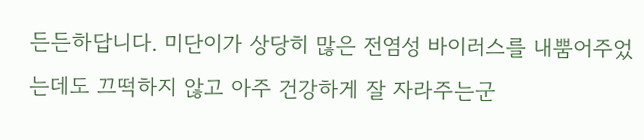든든하답니다. 미단이가 상당히 많은 전염성 바이러스를 내뿜어주었는데도 끄떡하지 않고 아주 건강하게 잘 자라주는군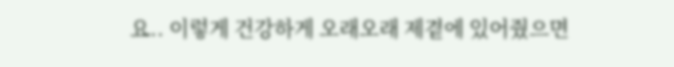요.. 이렇게 건강하게 오래오래 제곁에 있어줬으면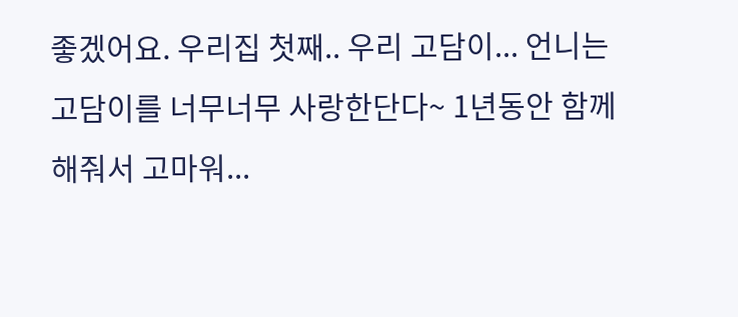좋겠어요. 우리집 첫째.. 우리 고담이... 언니는  고담이를 너무너무 사랑한단다~ 1년동안 함께해줘서 고마워...